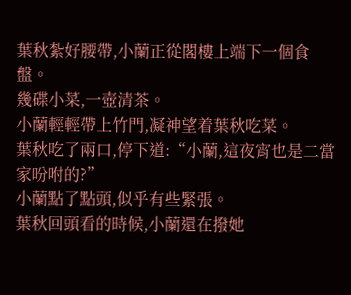葉秋紮好腰帶,小蘭正從閣樓上端下一個食盤。
幾碟小菜,一壺清茶。
小蘭輕輕帶上竹門,凝神望着葉秋吃菜。
葉秋吃了兩口,停下道:“小蘭,這夜宵也是二當家吩咐的?”
小蘭點了點頭,似乎有些緊張。
葉秋回頭看的時候,小蘭還在撥她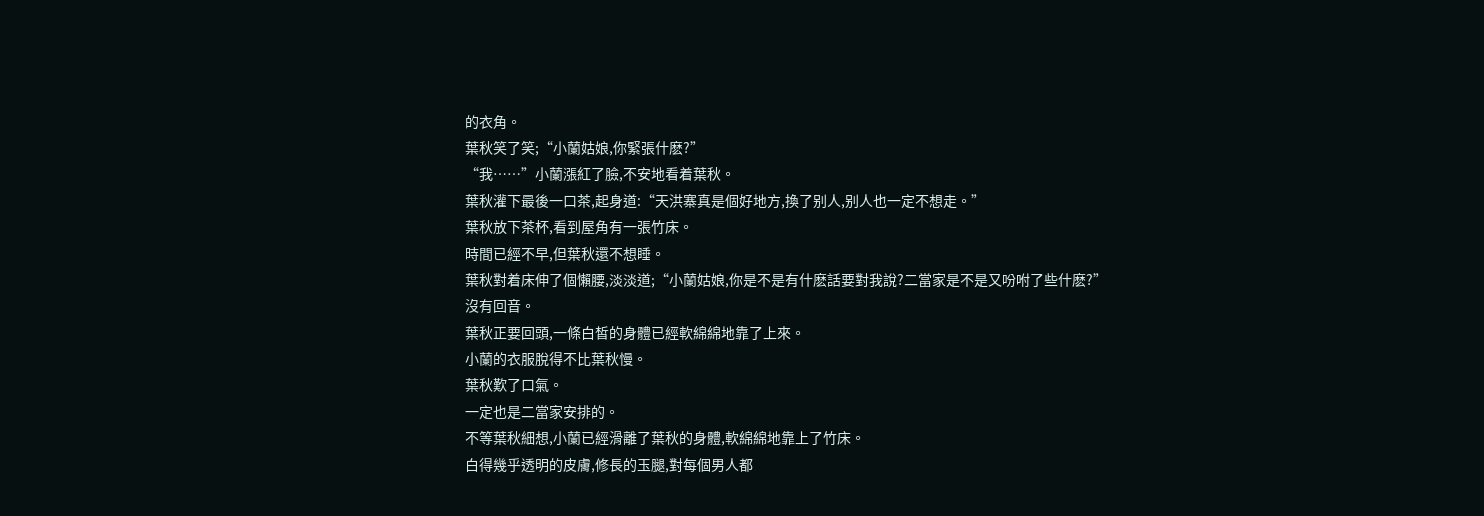的衣角。
葉秋笑了笑;“小蘭姑娘,你緊張什麽?”
“我……”小蘭漲紅了臉,不安地看着葉秋。
葉秋灌下最後一口茶,起身道:“天洪寨真是個好地方,換了别人,别人也一定不想走。”
葉秋放下茶杯,看到屋角有一張竹床。
時間已經不早,但葉秋還不想睡。
葉秋對着床伸了個懶腰,淡淡道;“小蘭姑娘,你是不是有什麽話要對我說?二當家是不是又吩咐了些什麽?”
沒有回音。
葉秋正要回頭,一條白皙的身體已經軟綿綿地靠了上來。
小蘭的衣服脫得不比葉秋慢。
葉秋歎了口氣。
一定也是二當家安排的。
不等葉秋細想,小蘭已經滑離了葉秋的身體,軟綿綿地靠上了竹床。
白得幾乎透明的皮膚,修長的玉腿,對每個男人都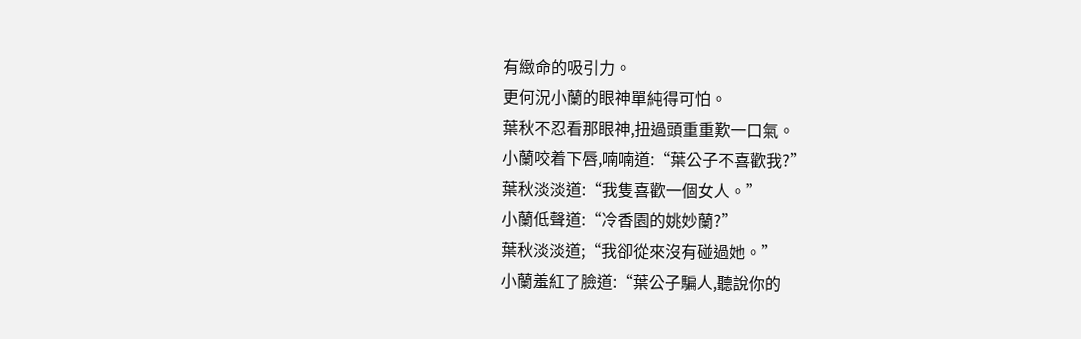有緻命的吸引力。
更何況小蘭的眼神單純得可怕。
葉秋不忍看那眼神,扭過頭重重歎一口氣。
小蘭咬着下唇,喃喃道:“葉公子不喜歡我?”
葉秋淡淡道:“我隻喜歡一個女人。”
小蘭低聲道:“冷香園的姚妙蘭?”
葉秋淡淡道;“我卻從來沒有碰過她。”
小蘭羞紅了臉道:“葉公子騙人,聽說你的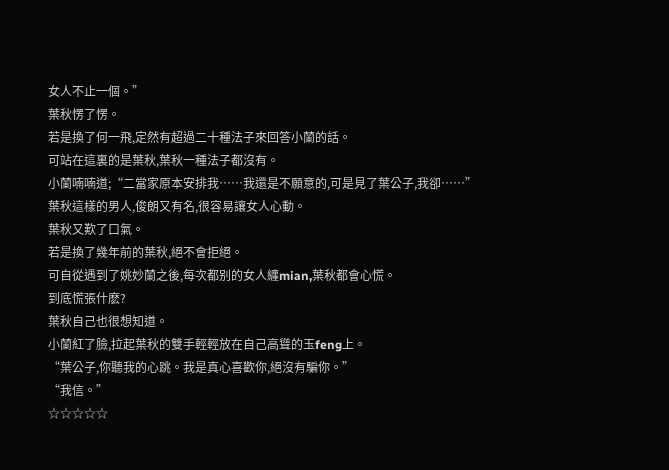女人不止一個。”
葉秋愣了愣。
若是換了何一飛,定然有超過二十種法子來回答小蘭的話。
可站在這裏的是葉秋,葉秋一種法子都沒有。
小蘭喃喃道;“二當家原本安排我……我還是不願意的,可是見了葉公子,我卻……”
葉秋這樣的男人,俊朗又有名,很容易讓女人心動。
葉秋又歎了口氣。
若是換了幾年前的葉秋,絕不會拒絕。
可自從遇到了姚妙蘭之後,每次都别的女人纏mian,葉秋都會心慌。
到底慌張什麽?
葉秋自己也很想知道。
小蘭紅了臉,拉起葉秋的雙手輕輕放在自己高聳的玉feng上。
“葉公子,你聽我的心跳。我是真心喜歡你,絕沒有騙你。”
“我信。”
☆☆☆☆☆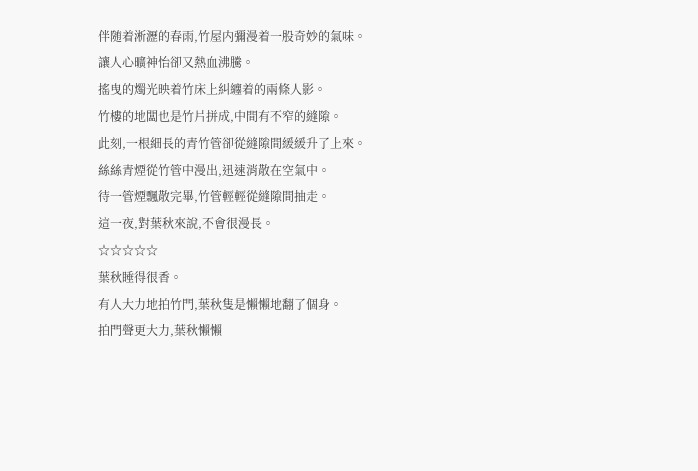伴随着淅瀝的春雨,竹屋内彌漫着一股奇妙的氣味。
讓人心曠神怡卻又熱血沸騰。
搖曳的燭光映着竹床上糾纏着的兩條人影。
竹樓的地闆也是竹片拼成,中間有不窄的縫隙。
此刻,一根細長的青竹管卻從縫隙間緩緩升了上來。
絲絲青煙從竹管中漫出,迅速消散在空氣中。
待一管煙飄散完畢,竹管輕輕從縫隙間抽走。
這一夜,對葉秋來說,不會很漫長。
☆☆☆☆☆
葉秋睡得很香。
有人大力地拍竹門,葉秋隻是懶懶地翻了個身。
拍門聲更大力,葉秋懶懶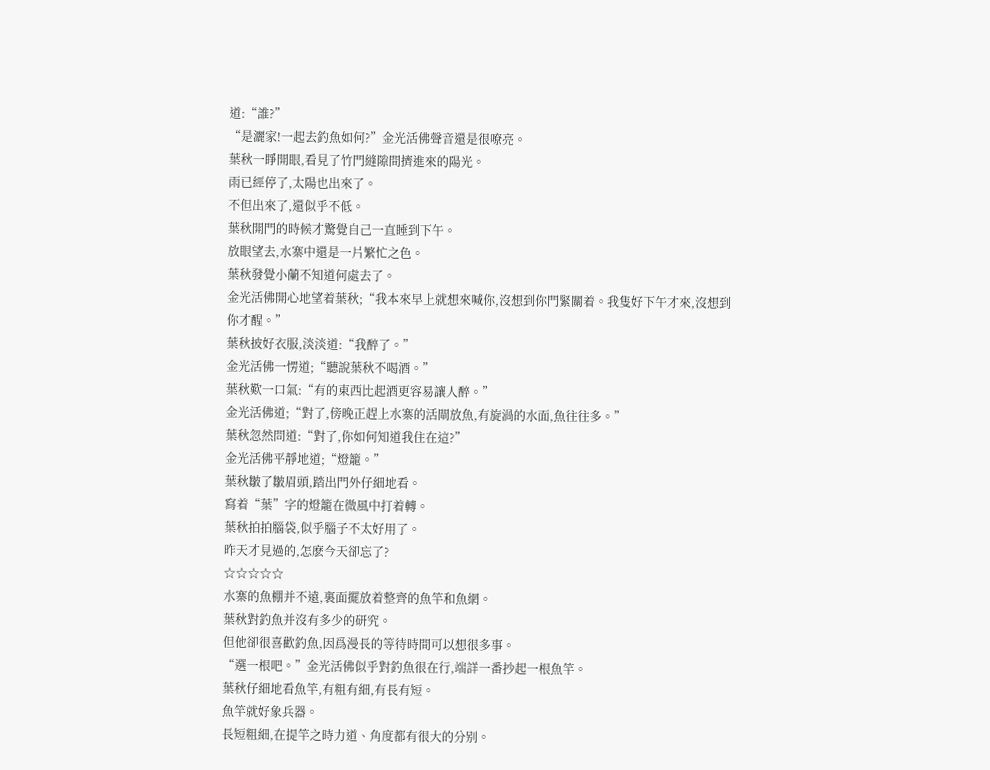道:“誰?”
“是灑家!一起去釣魚如何?”金光活佛聲音還是很嘹亮。
葉秋一睜開眼,看見了竹門縫隙間擠進來的陽光。
雨已經停了,太陽也出來了。
不但出來了,還似乎不低。
葉秋開門的時候才驚覺自己一直睡到下午。
放眼望去,水寨中還是一片繁忙之色。
葉秋發覺小蘭不知道何處去了。
金光活佛開心地望着葉秋;“我本來早上就想來喊你,沒想到你門緊關着。我隻好下午才來,沒想到你才醒。”
葉秋披好衣服,淡淡道:“我醉了。”
金光活佛一愣道;“聽說葉秋不喝酒。”
葉秋歎一口氣:“有的東西比起酒更容易讓人醉。”
金光活佛道;“對了,傍晚正趕上水寨的活閘放魚,有旋渦的水面,魚往往多。”
葉秋忽然問道:“對了,你如何知道我住在這?”
金光活佛平靜地道;“燈籠。”
葉秋皺了皺眉頭,踏出門外仔細地看。
寫着“葉”字的燈籠在微風中打着轉。
葉秋拍拍腦袋,似乎腦子不太好用了。
昨天才見過的,怎麽今天卻忘了?
☆☆☆☆☆
水寨的魚棚并不遠,裏面擺放着整齊的魚竿和魚網。
葉秋對釣魚并沒有多少的研究。
但他卻很喜歡釣魚,因爲漫長的等待時間可以想很多事。
“選一根吧。”金光活佛似乎對釣魚很在行,端詳一番抄起一根魚竿。
葉秋仔細地看魚竿,有粗有細,有長有短。
魚竿就好象兵器。
長短粗細,在提竿之時力道、角度都有很大的分别。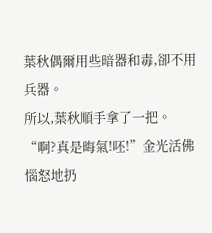葉秋偶爾用些暗器和毒,卻不用兵器。
所以,葉秋順手拿了一把。
“啊?真是晦氣!呸!”金光活佛惱怒地扔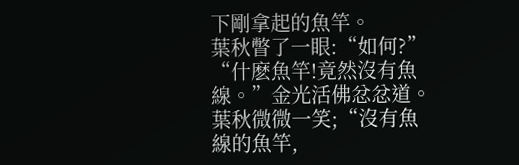下剛拿起的魚竿。
葉秋瞥了一眼:“如何?”
“什麽魚竿!竟然沒有魚線。”金光活佛忿忿道。
葉秋微微一笑;“沒有魚線的魚竿,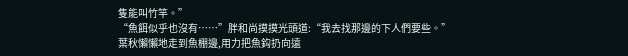隻能叫竹竿。”
“魚餌似乎也沒有……”胖和尚摸摸光頭道:“我去找那邊的下人們要些。”
葉秋懶懶地走到魚棚邊,用力把魚鈎扔向遠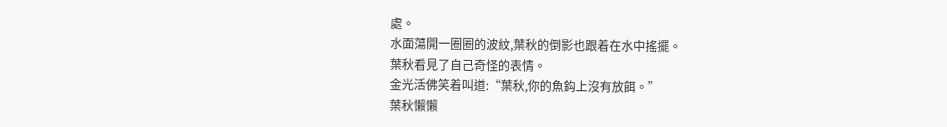處。
水面蕩開一圈圈的波紋,葉秋的倒影也跟着在水中搖擺。
葉秋看見了自己奇怪的表情。
金光活佛笑着叫道:“葉秋,你的魚鈎上沒有放餌。”
葉秋懶懶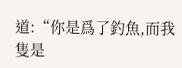道:“你是爲了釣魚,而我隻是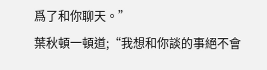爲了和你聊天。”
葉秋頓一頓道;“我想和你談的事絕不會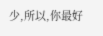少,所以,你最好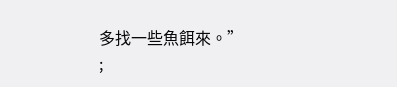多找一些魚餌來。”
;